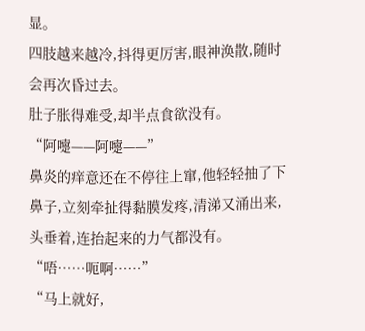显。
四肢越来越冷,抖得更厉害,眼神涣散,随时会再次昏过去。
肚子胀得难受,却半点食欲没有。
“阿嚏——阿嚏——”
鼻炎的痒意还在不停往上窜,他轻轻抽了下鼻子,立刻牵扯得黏膜发疼,清涕又涌出来,头垂着,连抬起来的力气都没有。
“唔……呃啊……”
“马上就好,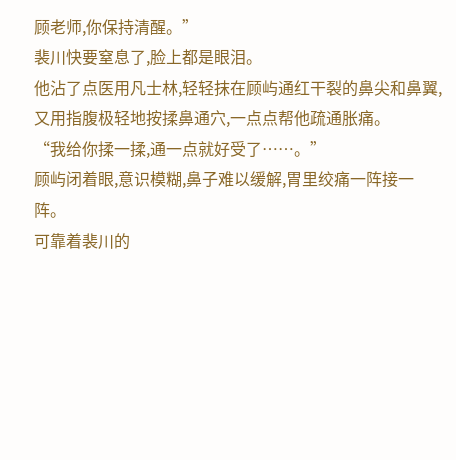顾老师,你保持清醒。”
裴川快要窒息了,脸上都是眼泪。
他沾了点医用凡士林,轻轻抹在顾屿通红干裂的鼻尖和鼻翼,又用指腹极轻地按揉鼻通穴,一点点帮他疏通胀痛。
“我给你揉一揉,通一点就好受了……。”
顾屿闭着眼,意识模糊,鼻子难以缓解,胃里绞痛一阵接一阵。
可靠着裴川的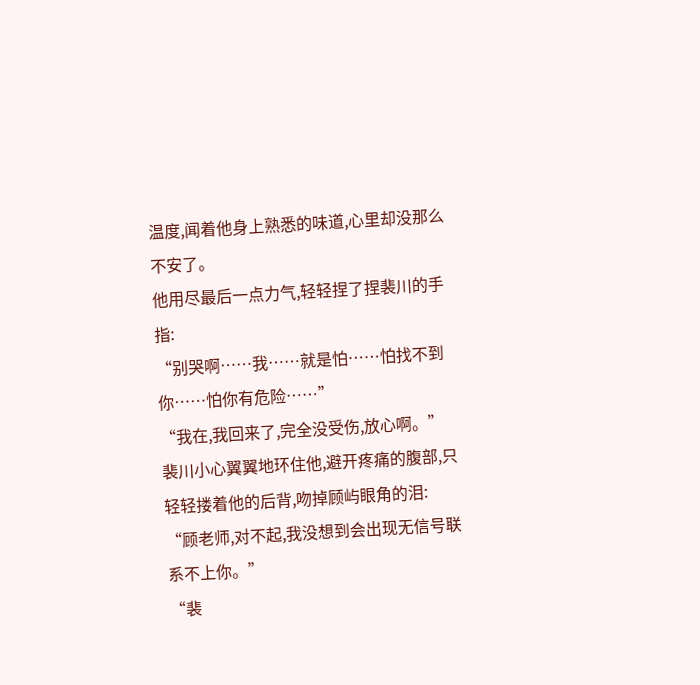温度,闻着他身上熟悉的味道,心里却没那么不安了。
他用尽最后一点力气,轻轻捏了捏裴川的手指:
“别哭啊……我……就是怕……怕找不到你……怕你有危险……”
“我在,我回来了,完全没受伤,放心啊。”
裴川小心翼翼地环住他,避开疼痛的腹部,只轻轻搂着他的后背,吻掉顾屿眼角的泪:
“顾老师,对不起,我没想到会出现无信号联系不上你。”
“裴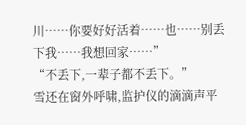川……你要好好活着……也……别丢下我……我想回家……”
“不丢下,一辈子都不丢下。”
雪还在窗外呼啸,监护仪的滴滴声平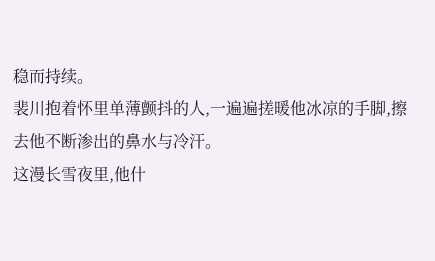稳而持续。
裴川抱着怀里单薄颤抖的人,一遍遍搓暖他冰凉的手脚,擦去他不断渗出的鼻水与冷汗。
这漫长雪夜里,他什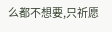么都不想要,只祈愿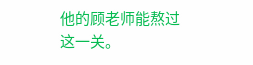他的顾老师能熬过这一关。